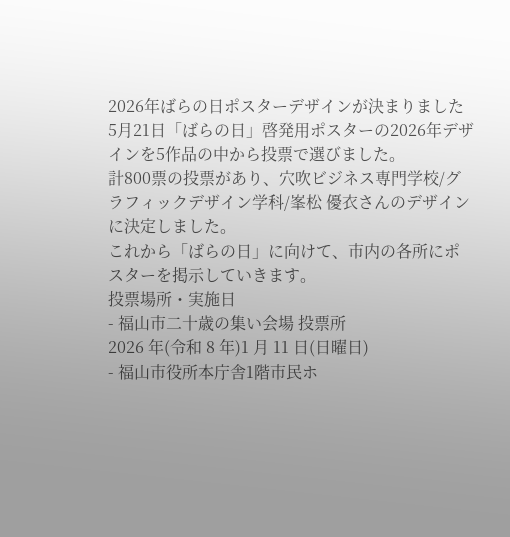2026年ばらの日ポスターデザインが決まりました
5月21日「ばらの日」啓発用ポスターの2026年デザインを5作品の中から投票で選びました。
計800票の投票があり、穴吹ビジネス専門学校/グラフィックデザイン学科/峯松 優衣さんのデザインに決定しました。
これから「ばらの日」に向けて、市内の各所にポスターを掲示していきます。
投票場所・実施日
- 福山市二十歳の集い会場 投票所
2026 年(令和 8 年)1 月 11 日(日曜日)
- 福山市役所本庁舎1階市民ホ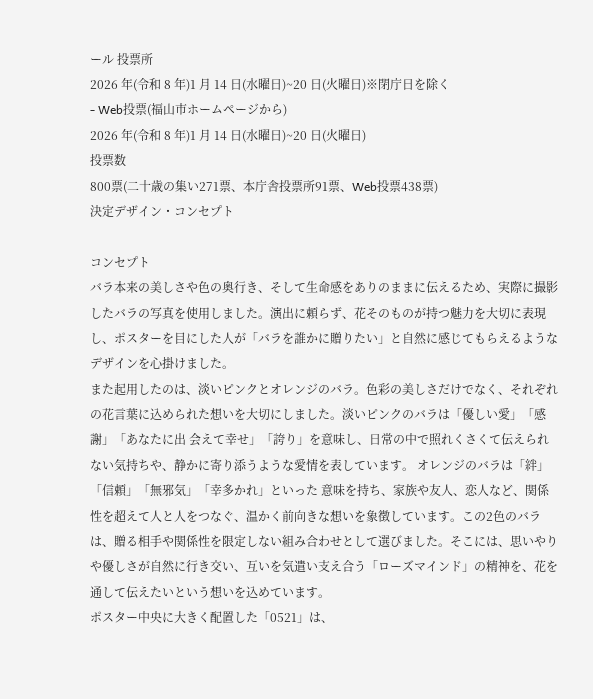ール 投票所
2026 年(令和 8 年)1 月 14 日(水曜日)~20 日(火曜日)※閉庁日を除く
- Web投票(福山市ホームページから)
2026 年(令和 8 年)1 月 14 日(水曜日)~20 日(火曜日)
投票数
800票(二十歳の集い271票、本庁舎投票所91票、Web投票438票)
決定デザイン・コンセプト

コンセプト
バラ本来の美しさや色の奥行き、そして生命感をありのままに伝えるため、実際に撮影したバラの写真を使用しました。演出に頼らず、花そのものが持つ魅力を大切に表現し、ポスターを目にした人が「バラを誰かに贈りたい」と自然に感じてもらえるようなデザインを心掛けました。
また起用したのは、淡いピンクとオレンジのバラ。色彩の美しさだけでなく、それぞれの花言葉に込められた想いを大切にしました。淡いピンクのバラは「優しい愛」「感謝」「あなたに出 会えて幸せ」「誇り」を意味し、日常の中で照れくさくて伝えられない気持ちや、静かに寄り添うような愛情を表しています。 オレンジのバラは「絆」「信頼」「無邪気」「幸多かれ」といった 意味を持ち、家族や友人、恋人など、関係性を超えて人と人をつなぐ、温かく前向きな想いを象徴しています。この2色のバラは、贈る相手や関係性を限定しない組み合わせとして選びました。そこには、思いやりや優しさが自然に行き交い、互いを気遣い支え合う「ローズマインド」の精神を、花を通して伝えたいという想いを込めています。
ポスター中央に大きく配置した「0521」は、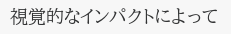視覚的なインパクトによって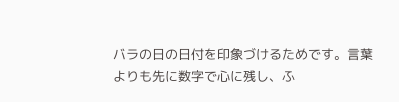バラの日の日付を印象づけるためです。言葉よりも先に数字で心に残し、ふ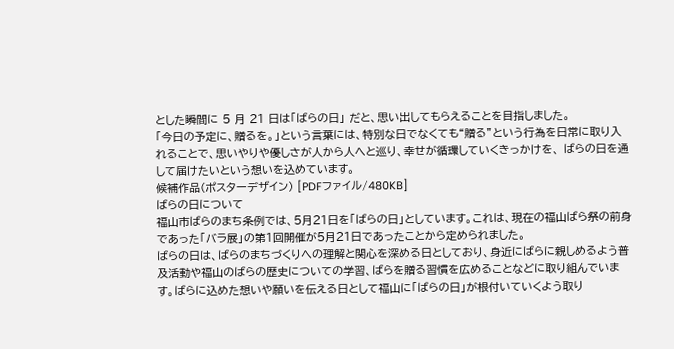とした瞬間に 5 月 21 日は「ばらの日」 だと、思い出してもらえることを目指しました。
「今日の予定に、贈るを。」という言葉には、特別な日でなくても“贈る”という行為を日常に取り入れることで、思いやりや優しさが人から人へと巡り、幸せが循環していくきっかけを、 ばらの日を通して届けたいという想いを込めています。
候補作品(ポスターデザイン) [PDFファイル/480KB]
ばらの日について
福山市ばらのまち条例では、5月21日を「ばらの日」としています。これは、現在の福山ばら祭の前身であった「バラ展」の第1回開催が5月21日であったことから定められました。
ばらの日は、ばらのまちづくりへの理解と関心を深める日としており、身近にばらに親しめるよう普及活動や福山のばらの歴史についての学習、ばらを贈る習慣を広めることなどに取り組んでいます。ばらに込めた想いや願いを伝える日として福山に「ばらの日」が根付いていくよう取り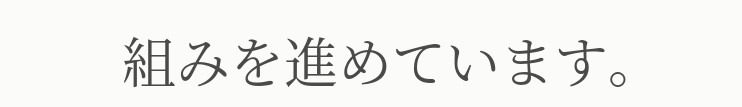組みを進めています。